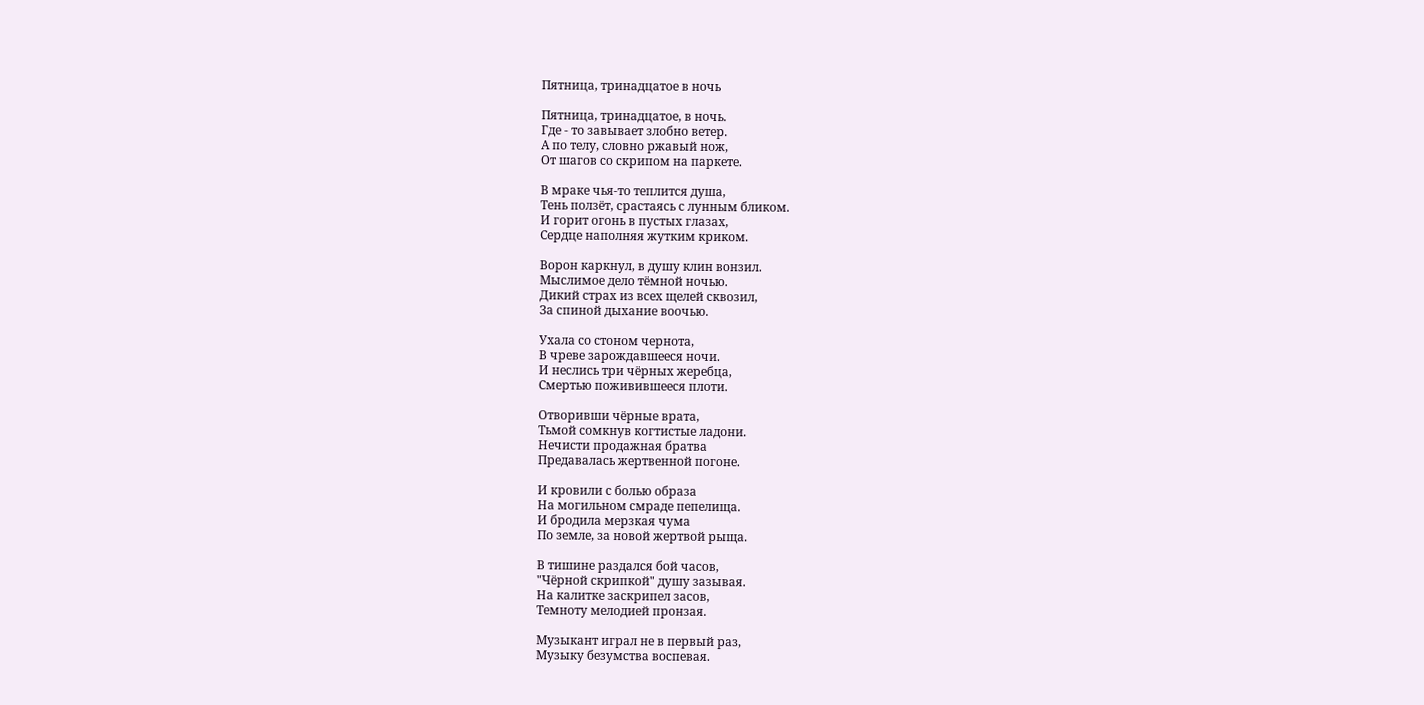Пятница, тринадцатое в ночь

Пятница, тринадцатое, в ночь.
Где - то завывает злобно ветер.
А по телу, словно ржавый нож,
От шагов со скрипом на паркете.

В мраке чья-то теплится душа,
Тень ползёт, срастаясь с лунным бликом.
И горит огонь в пустых глазах,
Сердце наполняя жутким криком.

Ворон каркнул, в душу клин вонзил.
Мыслимое дело тёмной ночью.
Дикий страх из всех щелей сквозил,
За спиной дыхание воочью.

Ухала со стоном чернота,
В чреве зарождавшееся ночи.
И неслись три чёрных жеребца,
Смертью поживившееся плоти.

Отворивши чёрные врата,
Тьмой сомкнув когтистые ладони.
Нечисти продажная братва
Предавалась жертвенной погоне.

И кровили с болью образа
На могильном смраде пепелища.
И бродила мерзкая чума
По земле, за новой жертвой рыща.

В тишине раздался бой часов,
"Чёрной скрипкой" душу зазывая.
На калитке заскрипел засов,
Темноту мелодией пронзая.

Музыкант играл не в первый раз,
Музыку безумства воспевая.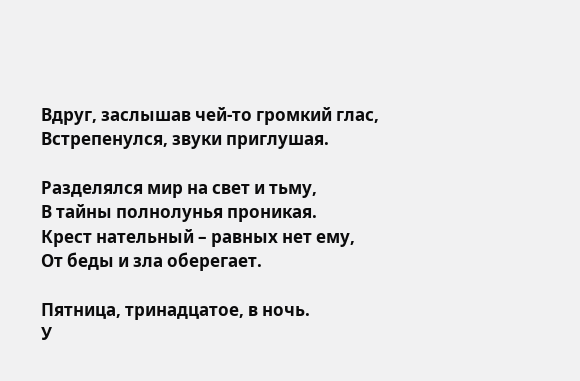Вдруг, заслышав чей-то громкий глас,
Встрепенулся, звуки приглушая.

Разделялся мир на свет и тьму,
В тайны полнолунья проникая.
Крест нательный – равных нет ему,
От беды и зла оберегает.

Пятница, тринадцатое, в ночь.
У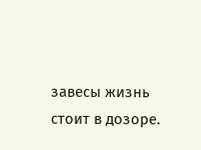завесы жизнь стоит в дозоре.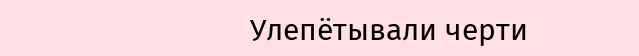Улепётывали черти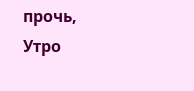прочь,
Утро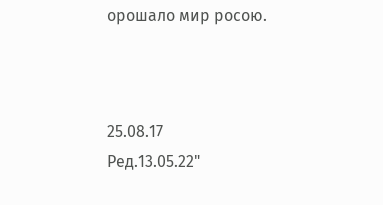орошало мир росою.



25.08.17
Ред.13.05.22"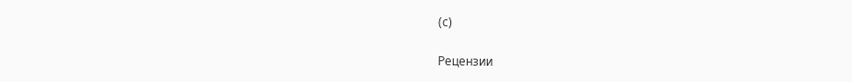(с)


Рецензии